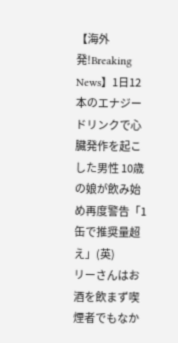【海外発!Breaking News】1日12本のエナジードリンクで心臓発作を起こした男性 10歳の娘が飲み始め再度警告「1缶で推奨量超え」(英)
リーさんはお酒を飲まず喫煙者でもなか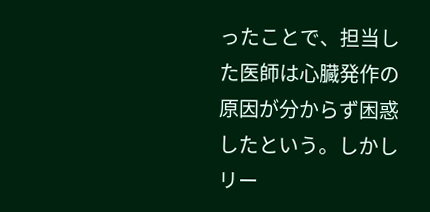ったことで、担当した医師は心臓発作の原因が分からず困惑したという。しかしリー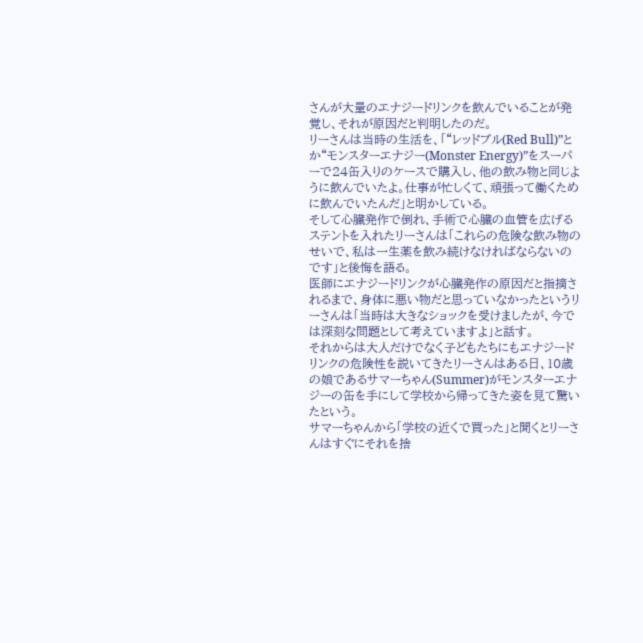さんが大量のエナジードリンクを飲んでいることが発覚し、それが原因だと判明したのだ。
リーさんは当時の生活を、「“レッドブル(Red Bull)”とか“モンスターエナジー(Monster Energy)”をスーパーで24缶入りのケースで購入し、他の飲み物と同じように飲んでいたよ。仕事が忙しくて、頑張って働くために飲んでいたんだ」と明かしている。
そして心臓発作で倒れ、手術で心臓の血管を広げるステントを入れたリーさんは「これらの危険な飲み物のせいで、私は一生薬を飲み続けなければならないのです」と後悔を語る。
医師にエナジードリンクが心臓発作の原因だと指摘されるまで、身体に悪い物だと思っていなかったというリーさんは「当時は大きなショックを受けましたが、今では深刻な問題として考えていますよ」と話す。
それからは大人だけでなく子どもたちにもエナジードリンクの危険性を説いてきたリーさんはある日、10歳の娘であるサマーちゃん(Summer)がモンスターエナジーの缶を手にして学校から帰ってきた姿を見て驚いたという。
サマーちゃんから「学校の近くで買った」と聞くとリーさんはすぐにそれを捨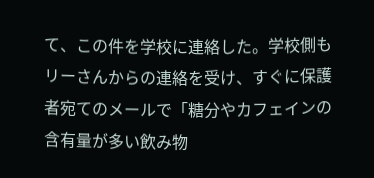て、この件を学校に連絡した。学校側もリーさんからの連絡を受け、すぐに保護者宛てのメールで「糖分やカフェインの含有量が多い飲み物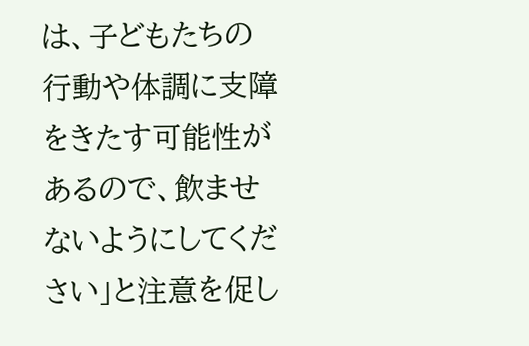は、子どもたちの行動や体調に支障をきたす可能性があるので、飲ませないようにしてください」と注意を促し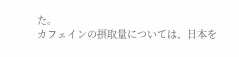た。
カフェインの摂取量については、日本を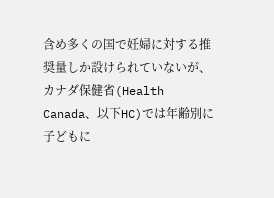含め多くの国で妊婦に対する推奨量しか設けられていないが、カナダ保健省(Health Canada、以下HC)では年齢別に子どもに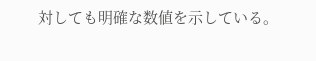対しても明確な数値を示している。